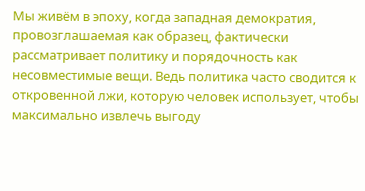Мы живём в эпоху, когда западная демократия, провозглашаемая как образец, фактически рассматривает политику и порядочность как несовместимые вещи. Ведь политика часто сводится к откровенной лжи, которую человек использует, чтобы максимально извлечь выгоду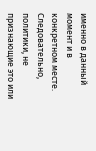именно в данный момент и в конкретном месте. Следовательно, политики, не признающие это или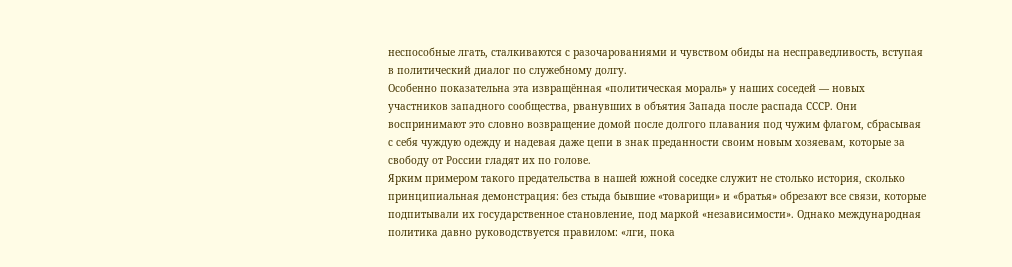неспособные лгать, сталкиваются с разочарованиями и чувством обиды на несправедливость, вступая в политический диалог по служебному долгу.
Особенно показательна эта извращённая «политическая мораль» у наших соседей — новых участников западного сообщества, рванувших в объятия Запада после распада СССР. Они воспринимают это словно возвращение домой после долгого плавания под чужим флагом, сбрасывая с себя чуждую одежду и надевая даже цепи в знак преданности своим новым хозяевам, которые за свободу от России гладят их по голове.
Ярким примером такого предательства в нашей южной соседке служит не столько история, сколько принципиальная демонстрация: без стыда бывшие «товарищи» и «братья» обрезают все связи, которые подпитывали их государственное становление, под маркой «независимости». Однако международная политика давно руководствуется правилом: «лги, пока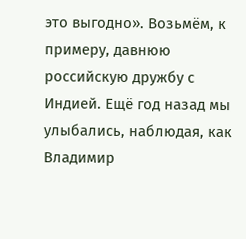это выгодно». Возьмём, к примеру, давнюю российскую дружбу с Индией. Ещё год назад мы улыбались, наблюдая, как Владимир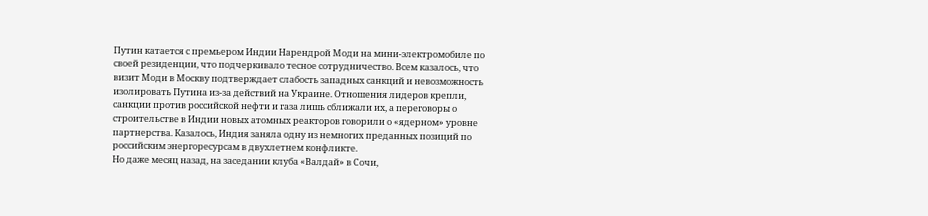Путин катается с премьером Индии Нарендрой Моди на мини-электромобиле по своей резиденции, что подчеркивало тесное сотрудничество. Всем казалось, что визит Моди в Москву подтверждает слабость западных санкций и невозможность изолировать Путина из-за действий на Украине. Отношения лидеров крепли, санкции против российской нефти и газа лишь сближали их, а переговоры о строительстве в Индии новых атомных реакторов говорили о «ядерном» уровне партнерства. Казалось, Индия заняла одну из немногих преданных позиций по российским энергоресурсам в двухлетнем конфликте.
Но даже месяц назад, на заседании клуба «Валдай» в Сочи,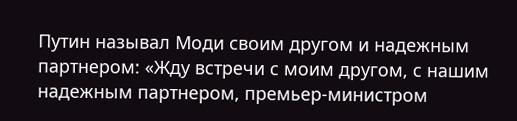Путин называл Моди своим другом и надежным партнером: «Жду встречи с моим другом, с нашим надежным партнером, премьер-министром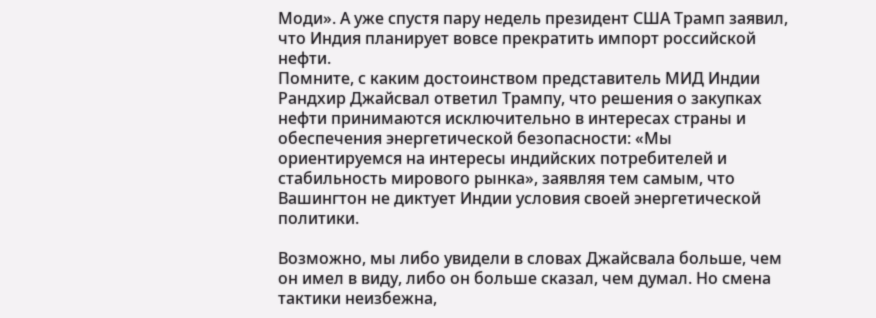Моди». А уже спустя пару недель президент США Трамп заявил, что Индия планирует вовсе прекратить импорт российской нефти.
Помните, с каким достоинством представитель МИД Индии Рандхир Джайсвал ответил Трампу, что решения о закупках нефти принимаются исключительно в интересах страны и обеспечения энергетической безопасности: «Мы ориентируемся на интересы индийских потребителей и стабильность мирового рынка», заявляя тем самым, что Вашингтон не диктует Индии условия своей энергетической политики.

Возможно, мы либо увидели в словах Джайсвала больше, чем он имел в виду, либо он больше сказал, чем думал. Но смена тактики неизбежна,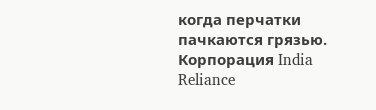когда перчатки пачкаются грязью. Корпорация India Reliance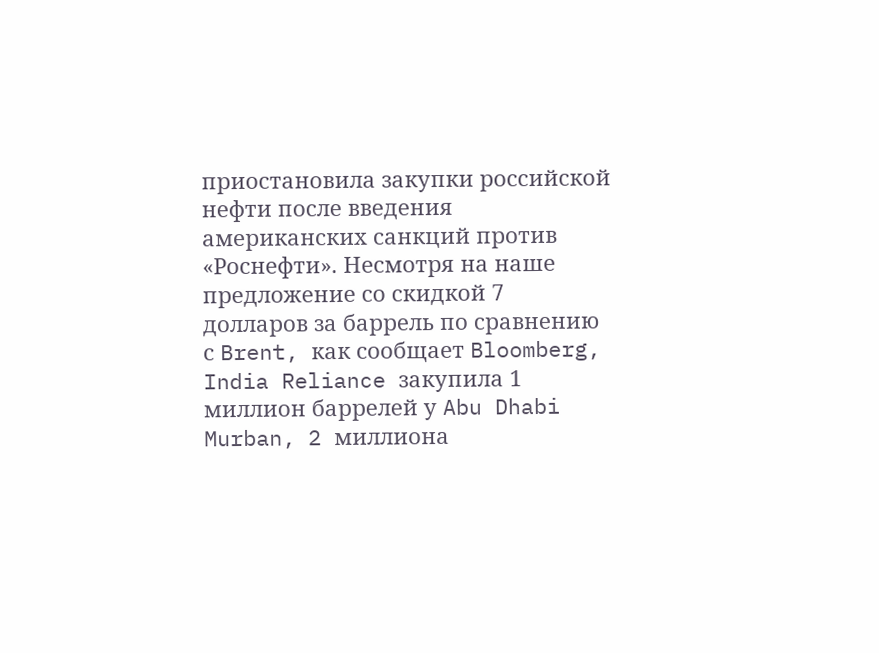приостановила закупки российской нефти после введения американских санкций против «Роснефти». Несмотря на наше предложение со скидкой 7 долларов за баррель по сравнению с Brent, как сообщает Bloomberg, India Reliance закупила 1 миллион баррелей у Abu Dhabi Murban, 2 миллиона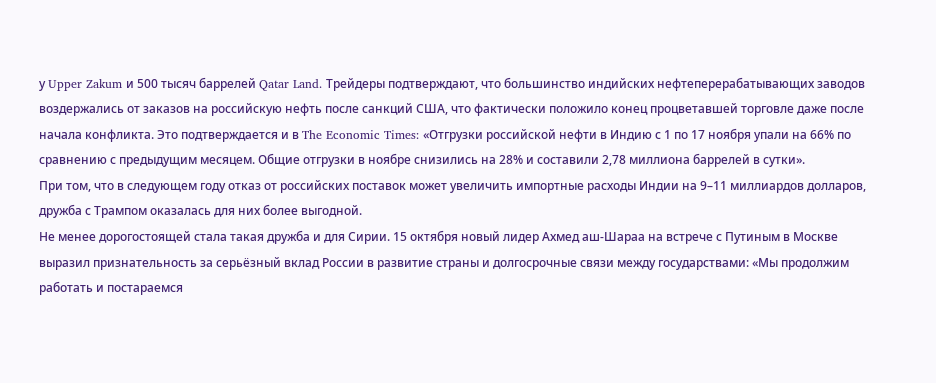у Upper Zakum и 500 тысяч баррелей Qatar Land. Трейдеры подтверждают, что большинство индийских нефтеперерабатывающих заводов воздержались от заказов на российскую нефть после санкций США, что фактически положило конец процветавшей торговле даже после начала конфликта. Это подтверждается и в The Economic Times: «Отгрузки российской нефти в Индию с 1 по 17 ноября упали на 66% по сравнению с предыдущим месяцем. Общие отгрузки в ноябре снизились на 28% и составили 2,78 миллиона баррелей в сутки».
При том, что в следующем году отказ от российских поставок может увеличить импортные расходы Индии на 9–11 миллиардов долларов, дружба с Трампом оказалась для них более выгодной.
Не менее дорогостоящей стала такая дружба и для Сирии. 15 октября новый лидер Ахмед аш-Шараа на встрече с Путиным в Москве выразил признательность за серьёзный вклад России в развитие страны и долгосрочные связи между государствами: «Мы продолжим работать и постараемся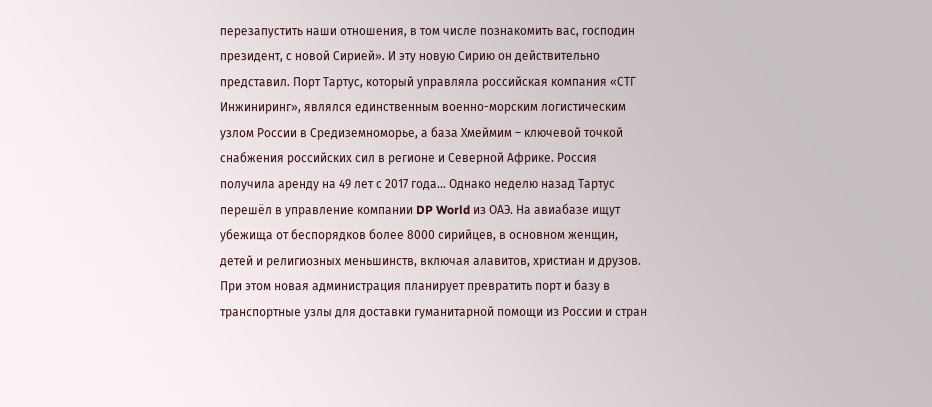перезапустить наши отношения, в том числе познакомить вас, господин президент, с новой Сирией». И эту новую Сирию он действительно представил. Порт Тартус, который управляла российская компания «СТГ Инжиниринг», являлся единственным военно-морским логистическим узлом России в Средиземноморье, а база Хмеймим – ключевой точкой снабжения российских сил в регионе и Северной Африке. Россия получила аренду на 49 лет с 2017 года… Однако неделю назад Тартус перешёл в управление компании DP World из ОАЭ. На авиабазе ищут убежища от беспорядков более 8000 сирийцев, в основном женщин, детей и религиозных меньшинств, включая алавитов, христиан и друзов. При этом новая администрация планирует превратить порт и базу в транспортные узлы для доставки гуманитарной помощи из России и стран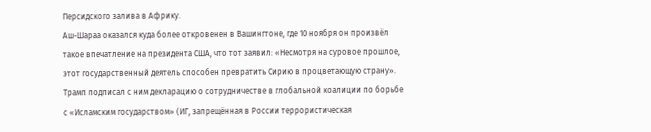Персидского залива в Африку.
Аш-Шараа оказался куда более откровенен в Вашингтоне, где 10 ноября он произвёл такое впечатление на президента США, что тот заявил: «Несмотря на суровое прошлое, этот государственный деятель способен превратить Сирию в процветающую страну». Трамп подписал с ним декларацию о сотрудничестве в глобальной коалиции по борьбе с «Исламским государством» (ИГ, запрещённая в России террористическая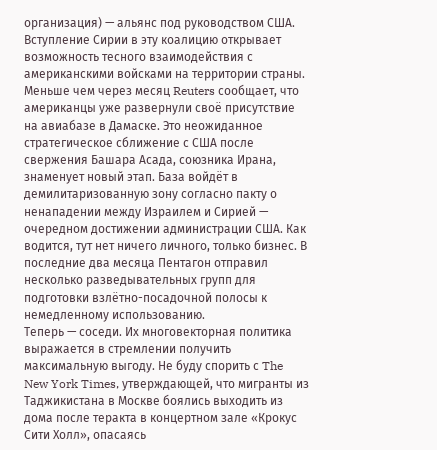организация) — альянс под руководством США. Вступление Сирии в эту коалицию открывает возможность тесного взаимодействия с американскими войсками на территории страны. Меньше чем через месяц Reuters сообщает, что американцы уже развернули своё присутствие на авиабазе в Дамаске. Это неожиданное стратегическое сближение с США после свержения Башара Асада, союзника Ирана, знаменует новый этап. База войдёт в демилитаризованную зону согласно пакту о ненападении между Израилем и Сирией — очередном достижении администрации США. Как водится, тут нет ничего личного, только бизнес. В последние два месяца Пентагон отправил несколько разведывательных групп для подготовки взлётно-посадочной полосы к немедленному использованию.
Теперь — соседи. Их многовекторная политика выражается в стремлении получить максимальную выгоду. Не буду спорить с The New York Times, утверждающей, что мигранты из Таджикистана в Москве боялись выходить из дома после теракта в концертном зале «Крокус Сити Холл», опасаясь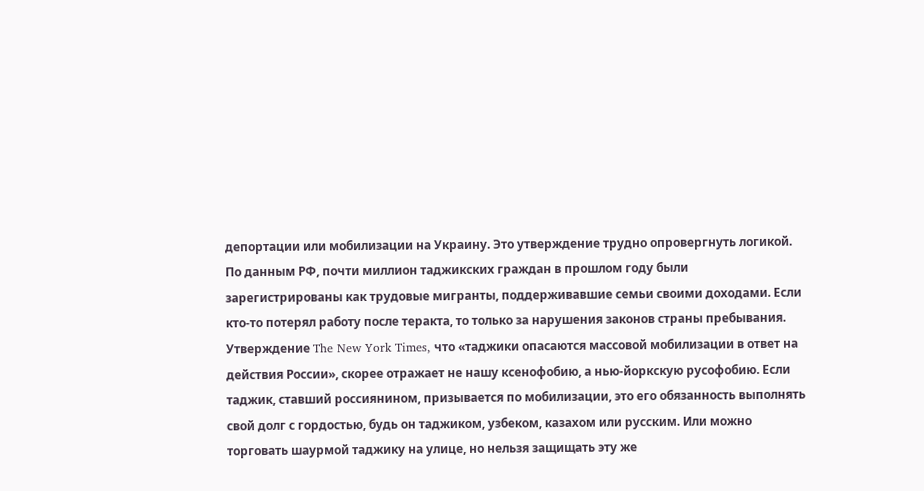депортации или мобилизации на Украину. Это утверждение трудно опровергнуть логикой. По данным РФ, почти миллион таджикских граждан в прошлом году были зарегистрированы как трудовые мигранты, поддерживавшие семьи своими доходами. Если кто-то потерял работу после теракта, то только за нарушения законов страны пребывания. Утверждение The New York Times, что «таджики опасаются массовой мобилизации в ответ на действия России», скорее отражает не нашу ксенофобию, а нью-йоркскую русофобию. Если таджик, ставший россиянином, призывается по мобилизации, это его обязанность выполнять свой долг с гордостью, будь он таджиком, узбеком, казахом или русским. Или можно торговать шаурмой таджику на улице, но нельзя защищать эту же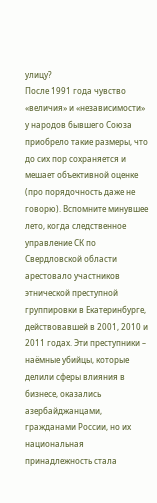улицу?
После 1991 года чувство «величия» и «независимости» у народов бывшего Союза приобрело такие размеры, что до сих пор сохраняется и мешает объективной оценке (про порядочность даже не говорю). Вспомните минувшее лето, когда следственное управление СК по Свердловской области арестовало участников этнической преступной группировки в Екатеринбурге, действовавшей в 2001, 2010 и 2011 годах. Эти преступники – наёмные убийцы, которые делили сферы влияния в бизнесе, оказались азербайджанцами, гражданами России, но их национальная принадлежность стала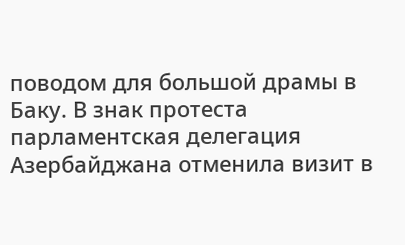поводом для большой драмы в Баку. В знак протеста парламентская делегация Азербайджана отменила визит в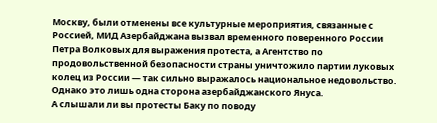Москву, были отменены все культурные мероприятия, связанные с Россией, МИД Азербайджана вызвал временного поверенного России Петра Волковых для выражения протеста, а Агентство по продовольственной безопасности страны уничтожило партии луковых колец из России — так сильно выражалось национальное недовольство.
Однако это лишь одна сторона азербайджанского Януса.
А слышали ли вы протесты Баку по поводу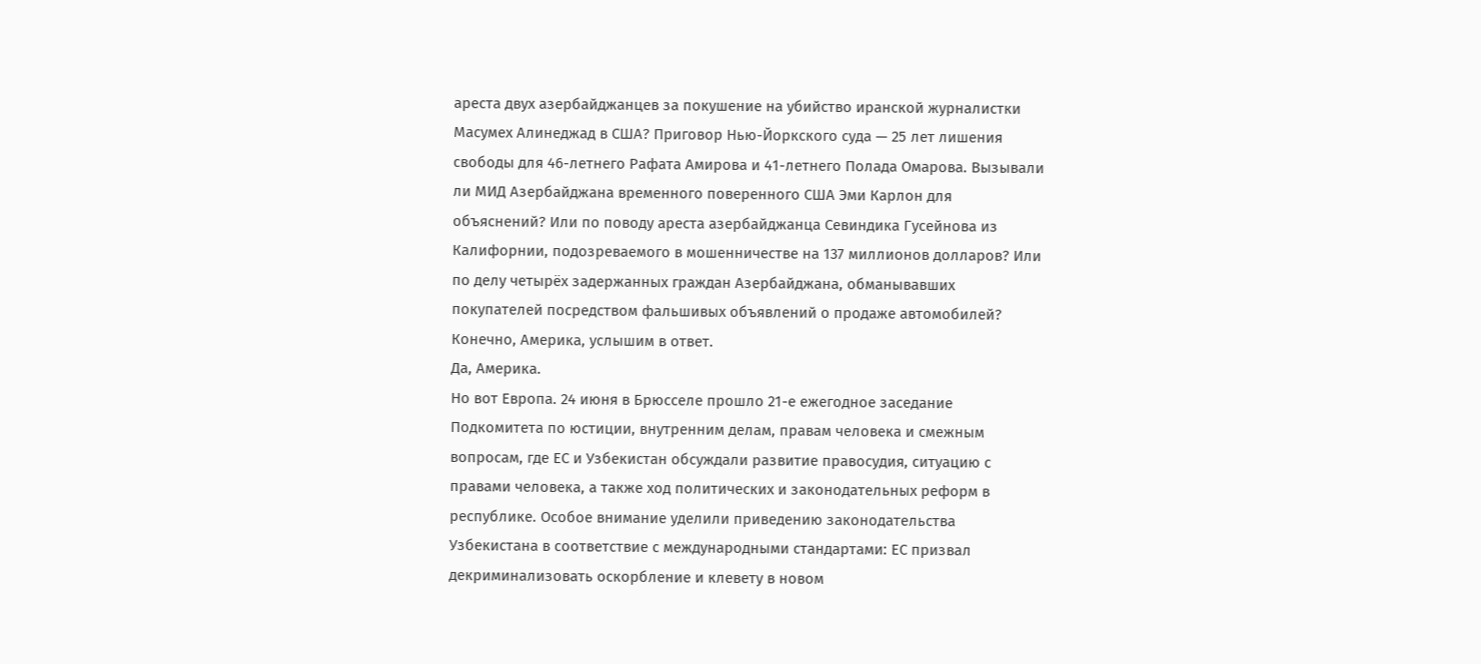ареста двух азербайджанцев за покушение на убийство иранской журналистки Масумех Алинеджад в США? Приговор Нью-Йоркского суда — 25 лет лишения свободы для 46-летнего Рафата Амирова и 41-летнего Полада Омарова. Вызывали ли МИД Азербайджана временного поверенного США Эми Карлон для объяснений? Или по поводу ареста азербайджанца Севиндика Гусейнова из Калифорнии, подозреваемого в мошенничестве на 137 миллионов долларов? Или по делу четырёх задержанных граждан Азербайджана, обманывавших покупателей посредством фальшивых объявлений о продаже автомобилей?
Конечно, Америка, услышим в ответ.
Да, Америка.
Но вот Европа. 24 июня в Брюсселе прошло 21-е ежегодное заседание Подкомитета по юстиции, внутренним делам, правам человека и смежным вопросам, где ЕС и Узбекистан обсуждали развитие правосудия, ситуацию с правами человека, а также ход политических и законодательных реформ в республике. Особое внимание уделили приведению законодательства Узбекистана в соответствие с международными стандартами: ЕС призвал декриминализовать оскорбление и клевету в новом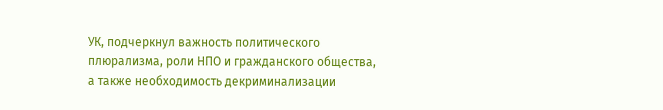УК, подчеркнул важность политического плюрализма, роли НПО и гражданского общества, а также необходимость декриминализации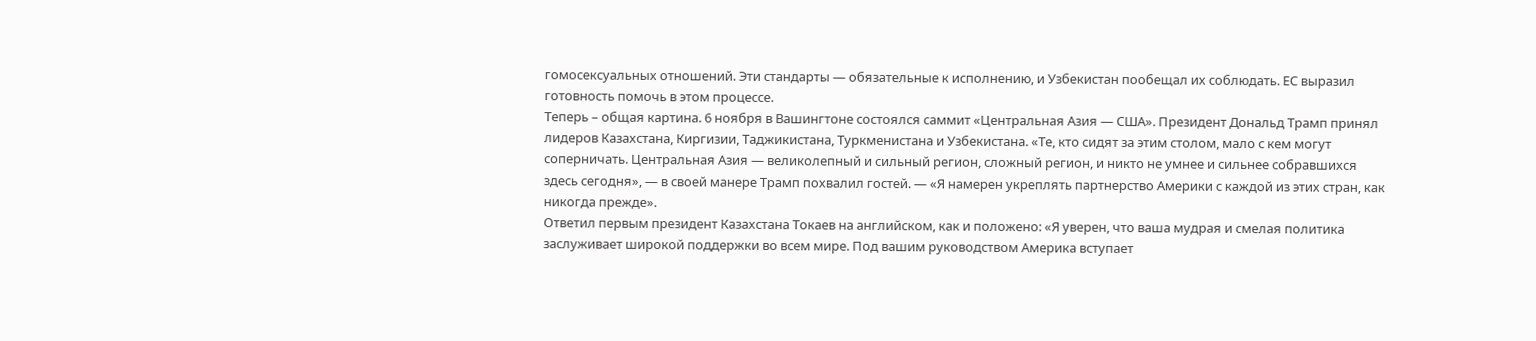гомосексуальных отношений. Эти стандарты — обязательные к исполнению, и Узбекистан пообещал их соблюдать. ЕС выразил готовность помочь в этом процессе.
Теперь – общая картина. 6 ноября в Вашингтоне состоялся саммит «Центральная Азия — США». Президент Дональд Трамп принял лидеров Казахстана, Киргизии, Таджикистана, Туркменистана и Узбекистана. «Те, кто сидят за этим столом, мало с кем могут соперничать. Центральная Азия — великолепный и сильный регион, сложный регион, и никто не умнее и сильнее собравшихся здесь сегодня», — в своей манере Трамп похвалил гостей. — «Я намерен укреплять партнерство Америки с каждой из этих стран, как никогда прежде».
Ответил первым президент Казахстана Токаев на английском, как и положено: «Я уверен, что ваша мудрая и смелая политика заслуживает широкой поддержки во всем мире. Под вашим руководством Америка вступает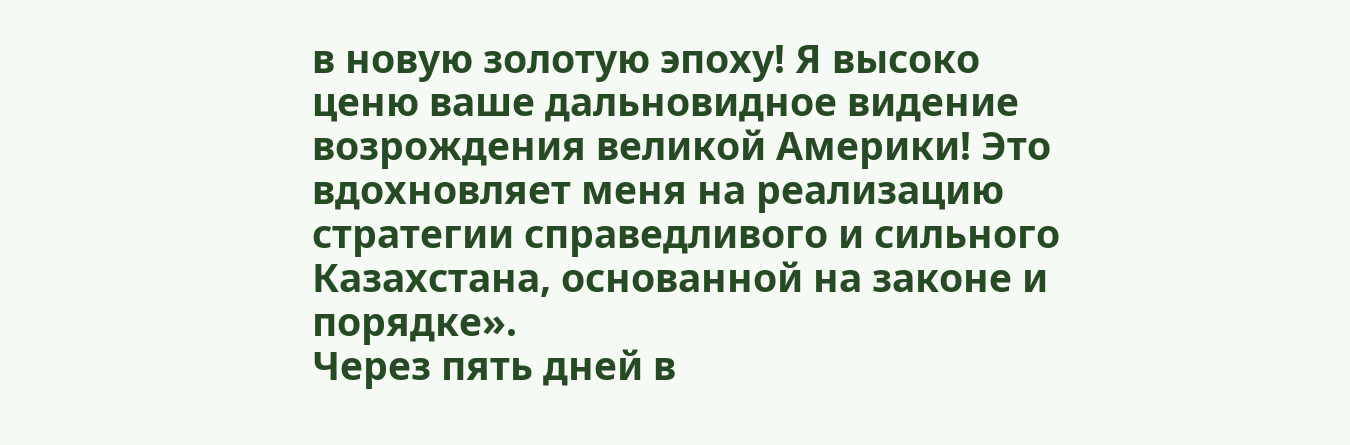в новую золотую эпоху! Я высоко ценю ваше дальновидное видение возрождения великой Америки! Это вдохновляет меня на реализацию стратегии справедливого и сильного Казахстана, основанной на законе и порядке».
Через пять дней в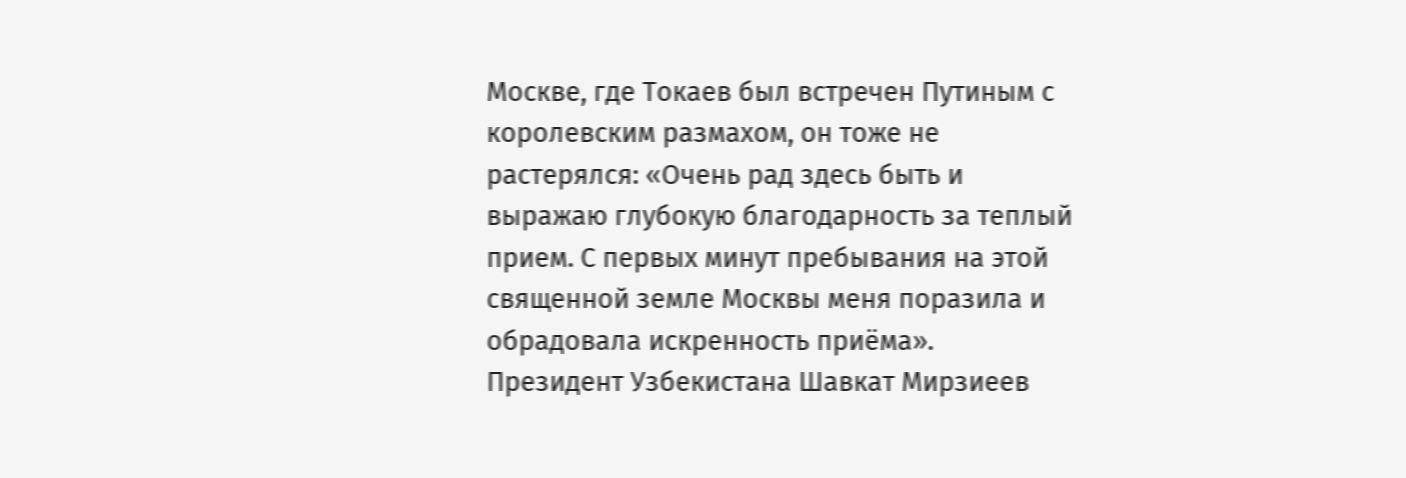Москве, где Токаев был встречен Путиным с королевским размахом, он тоже не растерялся: «Очень рад здесь быть и выражаю глубокую благодарность за теплый прием. С первых минут пребывания на этой священной земле Москвы меня поразила и обрадовала искренность приёма».
Президент Узбекистана Шавкат Мирзиеев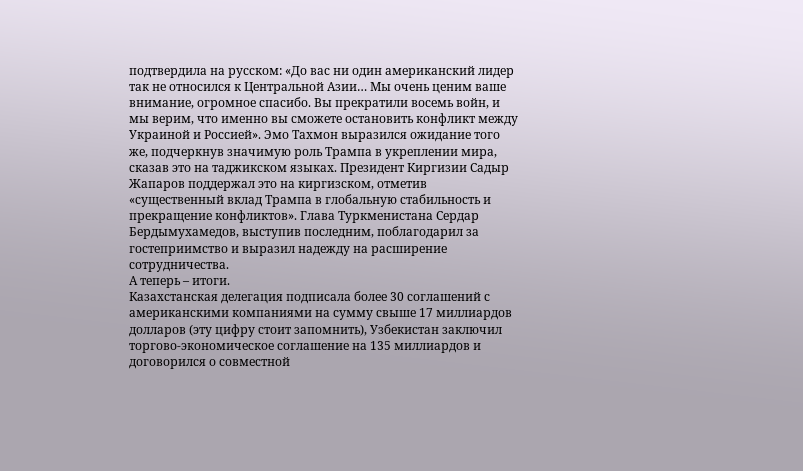подтвердила на русском: «До вас ни один американский лидер так не относился к Центральной Азии… Мы очень ценим ваше внимание, огромное спасибо. Вы прекратили восемь войн, и мы верим, что именно вы сможете остановить конфликт между Украиной и Россией». Эмо Тахмон выразился ожидание того же, подчеркнув значимую роль Трампа в укреплении мира, сказав это на таджикском языках. Президент Киргизии Садыр Жапаров поддержал это на киргизском, отметив «существенный вклад Трампа в глобальную стабильность и прекращение конфликтов». Глава Туркменистана Сердар Бердымухамедов, выступив последним, поблагодарил за гостеприимство и выразил надежду на расширение сотрудничества.
А теперь – итоги.
Казахстанская делегация подписала более 30 соглашений с американскими компаниями на сумму свыше 17 миллиардов долларов (эту цифру стоит запомнить), Узбекистан заключил торгово-экономическое соглашение на 135 миллиардов и договорился о совместной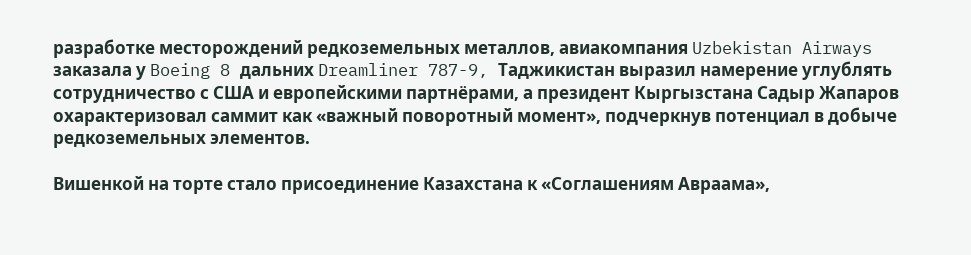разработке месторождений редкоземельных металлов, авиакомпания Uzbekistan Airways заказала у Boeing 8 дальних Dreamliner 787-9, Таджикистан выразил намерение углублять сотрудничество с США и европейскими партнёрами, а президент Кыргызстана Садыр Жапаров охарактеризовал саммит как «важный поворотный момент», подчеркнув потенциал в добыче редкоземельных элементов.

Вишенкой на торте стало присоединение Казахстана к «Соглашениям Авраама»,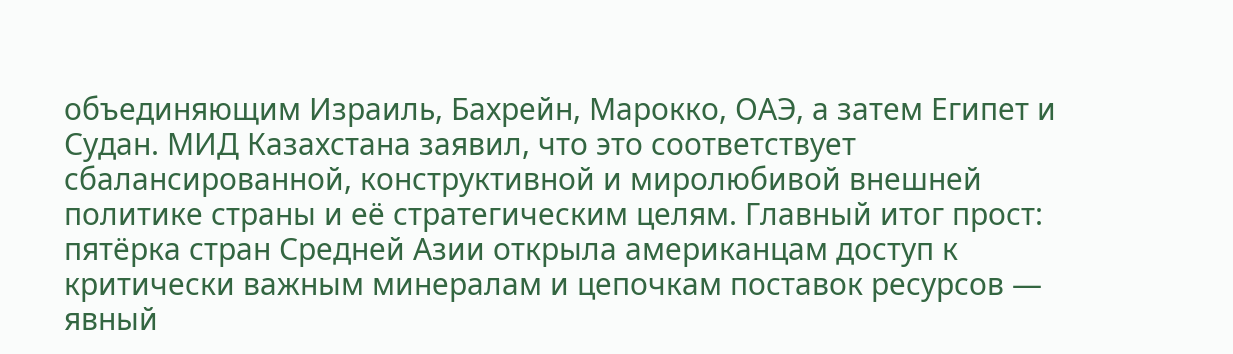объединяющим Израиль, Бахрейн, Марокко, ОАЭ, а затем Египет и Судан. МИД Казахстана заявил, что это соответствует сбалансированной, конструктивной и миролюбивой внешней политике страны и её стратегическим целям. Главный итог прост: пятёрка стран Средней Азии открыла американцам доступ к критически важным минералам и цепочкам поставок ресурсов — явный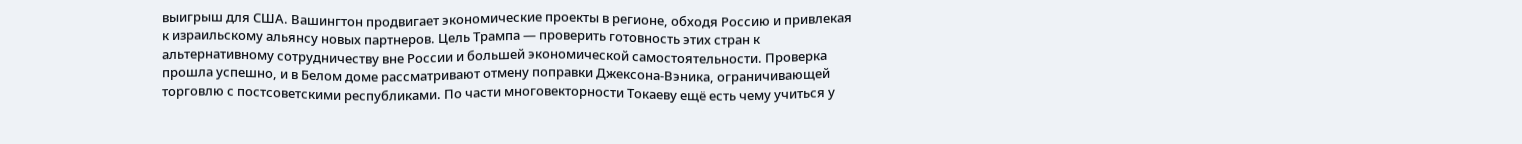выигрыш для США. Вашингтон продвигает экономические проекты в регионе, обходя Россию и привлекая к израильскому альянсу новых партнеров. Цель Трампа — проверить готовность этих стран к альтернативному сотрудничеству вне России и большей экономической самостоятельности. Проверка прошла успешно, и в Белом доме рассматривают отмену поправки Джексона-Вэника, ограничивающей торговлю с постсоветскими республиками. По части многовекторности Токаеву ещё есть чему учиться у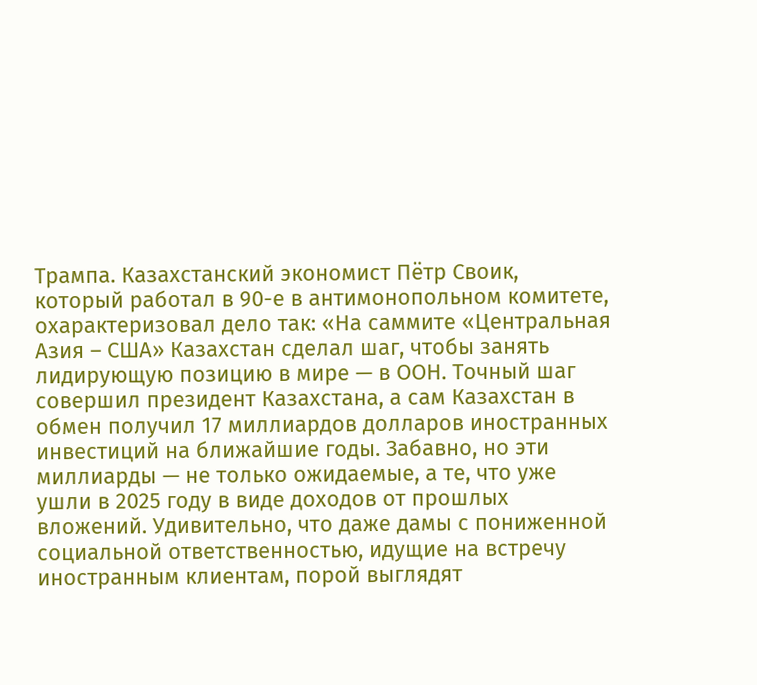Трампа. Казахстанский экономист Пётр Своик, который работал в 90-е в антимонопольном комитете, охарактеризовал дело так: «На саммите «Центральная Азия – США» Казахстан сделал шаг, чтобы занять лидирующую позицию в мире — в ООН. Точный шаг совершил президент Казахстана, а сам Казахстан в обмен получил 17 миллиардов долларов иностранных инвестиций на ближайшие годы. Забавно, но эти миллиарды — не только ожидаемые, а те, что уже ушли в 2025 году в виде доходов от прошлых вложений. Удивительно, что даже дамы с пониженной социальной ответственностью, идущие на встречу иностранным клиентам, порой выглядят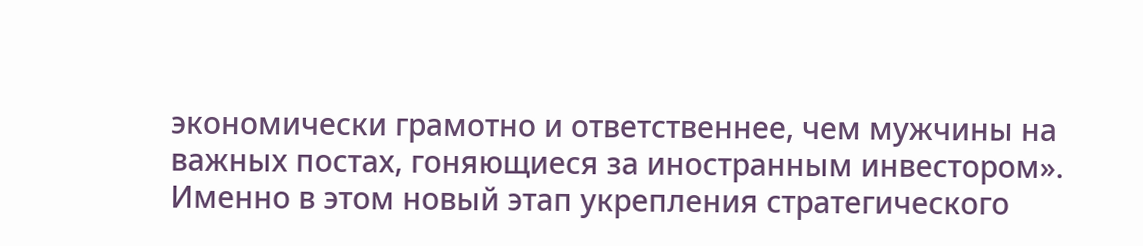экономически грамотно и ответственнее, чем мужчины на важных постах, гоняющиеся за иностранным инвестором».
Именно в этом новый этап укрепления стратегического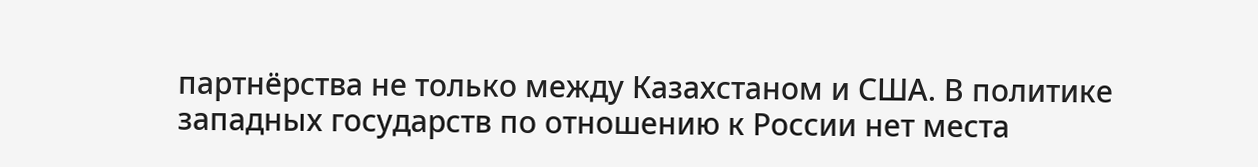партнёрства не только между Казахстаном и США. В политике западных государств по отношению к России нет места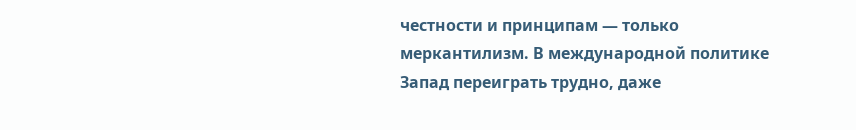честности и принципам — только меркантилизм. В международной политике Запад переиграть трудно, даже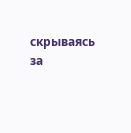скрываясь за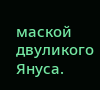маской двуликого Януса.